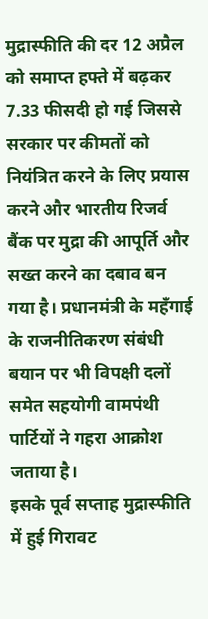मुद्रास्फीति की दर 12 अप्रैल को समाप्त हफ्ते में बढ़कर 7.33 फीसदी हो गई जिससे सरकार पर कीमतों को नियंत्रित करने के लिए प्रयास करने और भारतीय रिजर्व बैंक पर मुद्रा की आपूर्ति और सख्त करने का दबाव बन गया है। प्रधानमंत्री के महँगाई के राजनीतिकरण संबंधी बयान पर भी विपक्षी दलों समेत सहयोगी वामपंथी पार्टियों ने गहरा आक्रोश जताया है।
इसके पूर्व सप्ताह मुद्रास्फीति में हुई गिरावट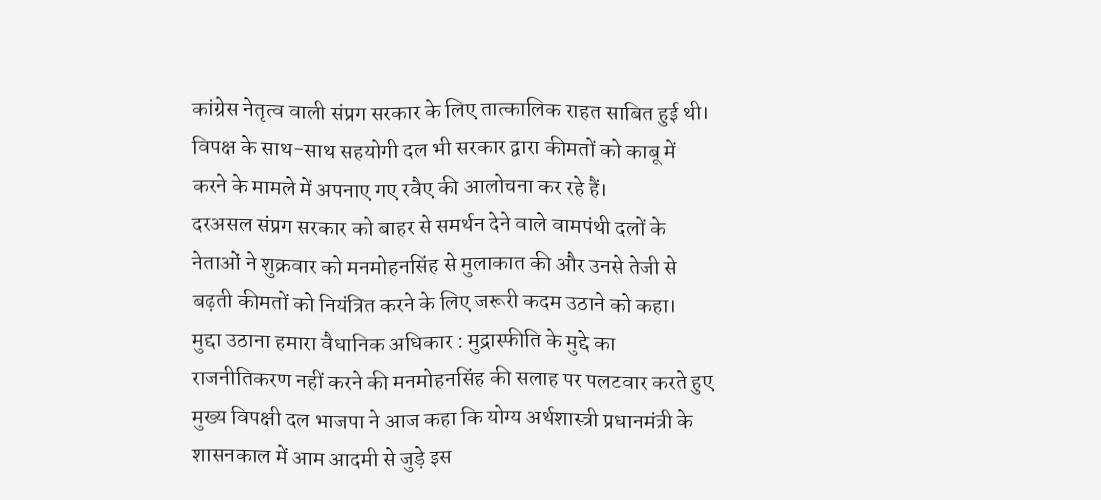कांग्रेस नेतृत्व वाली संप्रग सरकार के लिए तात्कालिक राहत साबित हुई थी। विपक्ष के साथ-साथ सहयोगी दल भी सरकार द्वारा कीमतों को काबू में करने के मामले में अपनाए गए रवैए की आलोचना कर रहे हैं।
दरअसल संप्रग सरकार को बाहर से समर्थन देने वाले वामपंथी दलों के नेताओं ने शुक्रवार को मनमोहनसिंह से मुलाकात की और उनसे तेजी से बढ़ती कीमतों को नियंत्रित करने के लिए जरूरी कदम उठाने को कहा।
मुद्दा उठाना हमारा वैधानिक अधिकार : मुद्रास्फीति के मुद्दे का राजनीतिकरण नहीं करने की मनमोहनसिंह की सलाह पर पलटवार करते हुए मुख्य विपक्षी दल भाजपा ने आज कहा कि योग्य अर्थशास्त्री प्रधानमंत्री के शासनकाल में आम आदमी से जुड़े इस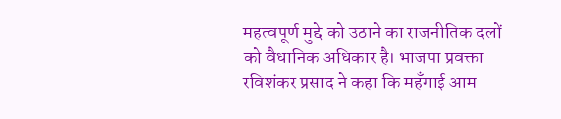महत्वपूर्ण मुद्दे को उठाने का राजनीतिक दलों को वैधानिक अधिकार है। भाजपा प्रवक्ता रविशंकर प्रसाद ने कहा कि महँगाई आम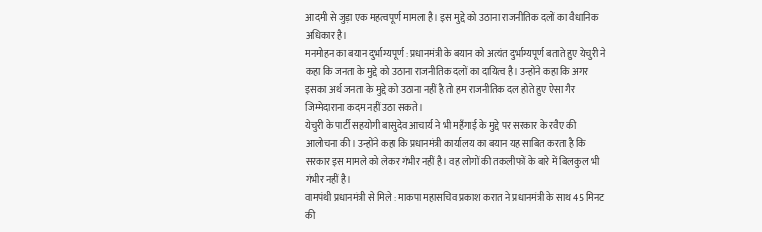आदमी से जुड़ा एक महत्वपूर्ण मामला है। इस मुद्दे को उठाना राजनीतिक दलों का वैधानिक अधिकार है।
मनमोहन का बयान दुर्भाग्यपूर्ण : प्रधानमंत्री के बयान को अत्यंत दुर्भाग्यपूर्ण बताते हुए येचुरी ने कहा कि जनता के मुद्दे को उठाना राजनीतिक दलों का दायित्व है। उन्होंने कहा कि अगर इसका अर्थ जनता के मुद्दे को उठाना नहीं है तो हम राजनीतिक दल होते हुए ऐसा गैर जिम्मेदाराना कदम नहीं उठा सकते।
येचुरी के पार्टी सहयोगी बासुदेव आचार्य ने भी महँगाई के मुद्दे पर सरकार के रवैए की आलोचना की। उन्होंने कहा कि प्रधानमंत्री कार्यालय का बयान यह साबित करता है कि सरकार इस मामले को लेकर गंभीर नहीं है। वह लोगों की तकलीफों के बारे में बिलकुल भी गंभीर नहीं है।
वामपंथी प्रधानमंत्री से मिले : माकपा महासचिव प्रकाश करात ने प्रधानमंत्री के साथ 45 मिनट की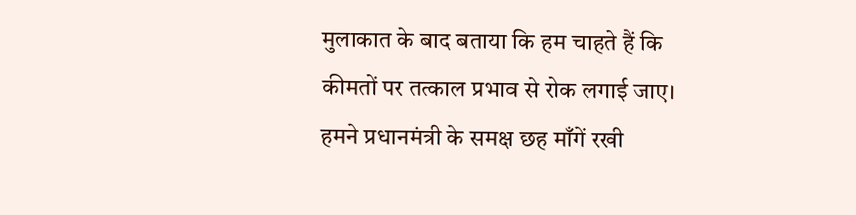मुलाकात के बाद बताया कि हम चाहते हैं कि कीमतों पर तत्काल प्रभाव से रोक लगाई जाए। हमने प्रधानमंत्री के समक्ष छह माँगें रखी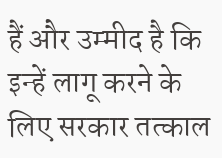हैं और उम्मीद है कि इन्हें लागू करने के लिए सरकार तत्काल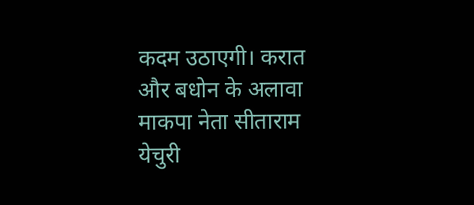कदम उठाएगी। करात और बधोन के अलावा माकपा नेता सीताराम येचुरी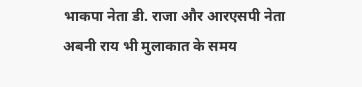भाकपा नेता डी. राजा और आरएसपी नेता अबनी राय भी मुलाकात के समय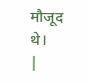मौजूद थे।
|